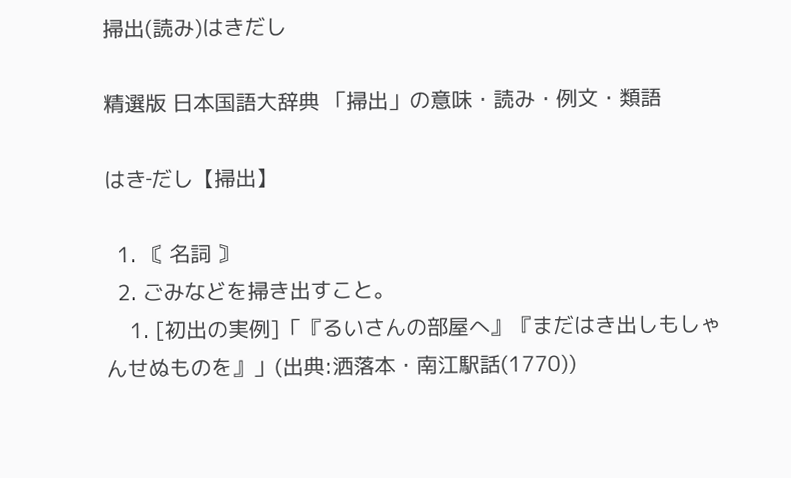掃出(読み)はきだし

精選版 日本国語大辞典 「掃出」の意味・読み・例文・類語

はき‐だし【掃出】

  1. 〘 名詞 〙
  2. ごみなどを掃き出すこと。
    1. [初出の実例]「『るいさんの部屋へ』『まだはき出しもしゃんせぬものを』」(出典:洒落本・南江駅話(1770))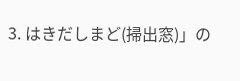3. はきだしまど(掃出窓)」の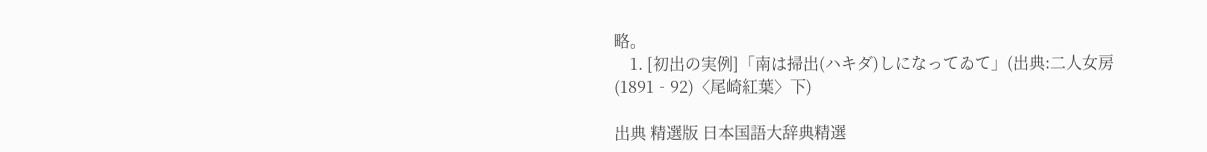略。
    1. [初出の実例]「南は掃出(ハキダ)しになってゐて」(出典:二人女房(1891‐92)〈尾崎紅葉〉下)

出典 精選版 日本国語大辞典精選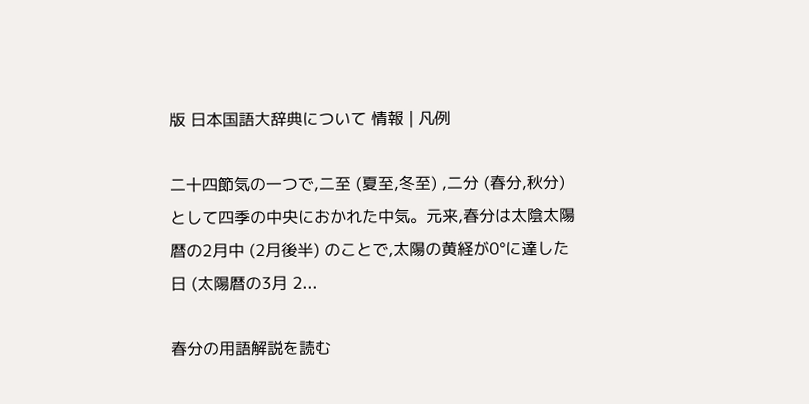版 日本国語大辞典について 情報 | 凡例

二十四節気の一つで,二至 (夏至,冬至) ,二分 (春分,秋分) として四季の中央におかれた中気。元来,春分は太陰太陽暦の2月中 (2月後半) のことで,太陽の黄経が0°に達した日 (太陽暦の3月 2...

春分の用語解説を読む